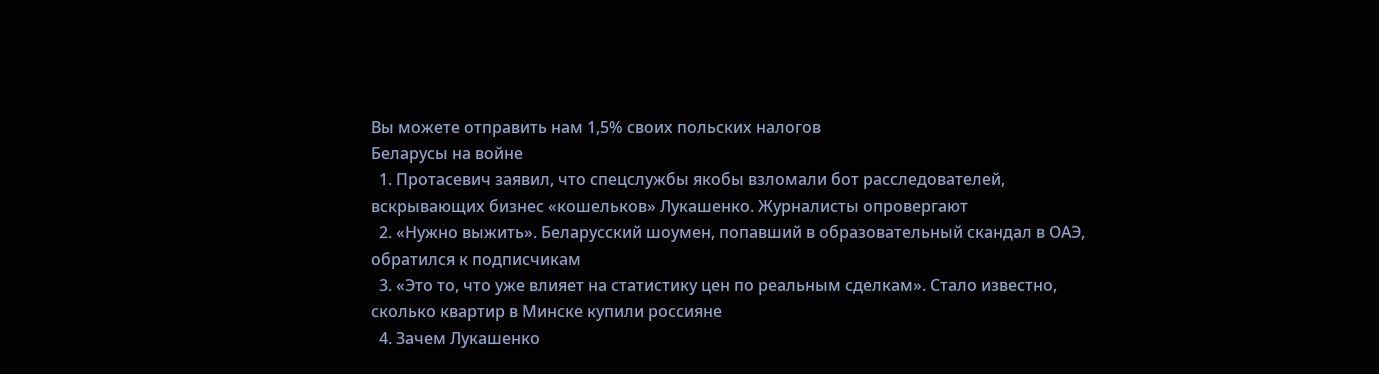Вы можете отправить нам 1,5% своих польских налогов
Беларусы на войне
  1. Протасевич заявил, что спецслужбы якобы взломали бот расследователей, вскрывающих бизнес «кошельков» Лукашенко. Журналисты опровергают
  2. «Нужно выжить». Беларусский шоумен, попавший в образовательный скандал в ОАЭ, обратился к подписчикам
  3. «Это то, что уже влияет на статистику цен по реальным сделкам». Стало известно, сколько квартир в Минске купили россияне
  4. Зачем Лукашенко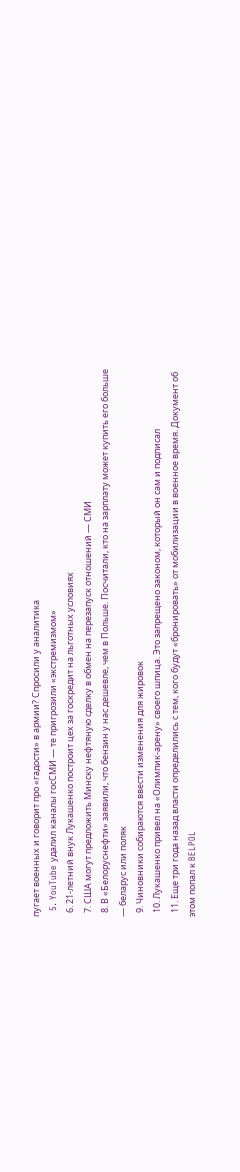пугает военных и говорит про «гадости» в армии? Спросили у аналитика
  5. YouTube удалил каналы госСМИ — те пригрозили «экстремизмом»
  6. 21-летний внук Лукашенко построит цех за госкредит на льготных условиях
  7. США могут предложить Минску нефтяную сделку в обмен на перезапуск отношений — СМИ
  8. В «Белоруснефти» заявили, что бензин у нас дешевле, чем в Польше. Посчитали, кто на зарплату может купить его больше — беларус или поляк
  9. Чиновники собираются ввести изменения для жировок
  10. Лукашенко привел на «Олимпик-арену» своего шпица. Это запрещено законом, который он сам и подписал
  11. Еще три года назад власти определились с тем, кого будут «бронировать» от мобилизации в военное время. Документ об этом попал к BELPOL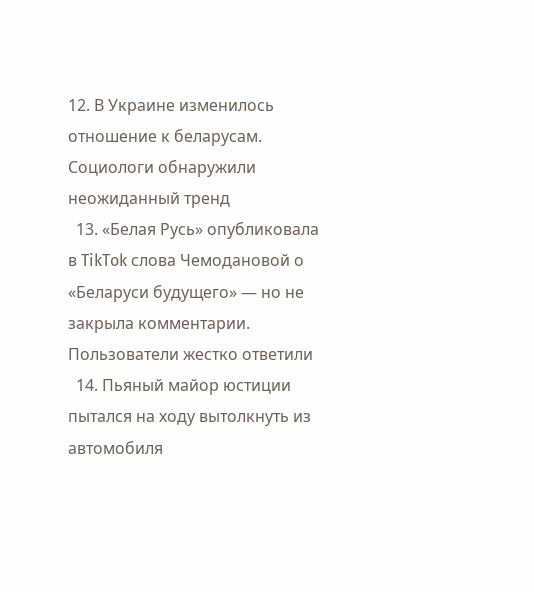12. В Украине изменилось отношение к беларусам. Социологи обнаружили неожиданный тренд
  13. «Белая Русь» опубликовала в TikTok слова Чемодановой о «Беларуси будущего» — но не закрыла комментарии. Пользователи жестко ответили
  14. Пьяный майор юстиции пытался на ходу вытолкнуть из автомобиля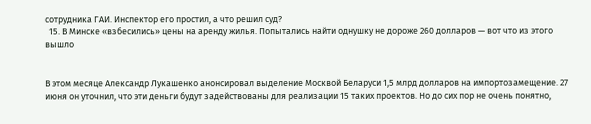сотрудника ГАИ. Инспектор его простил, а что решил суд?
  15. В Минске «взбесились» цены на аренду жилья. Попытались найти однушку не дороже 260 долларов — вот что из этого вышло


В этом месяце Александр Лукашенко анонсировал выделение Москвой Беларуси 1,5 млрд долларов на импортозамещение. 27 июня он уточнил, что эти деньги будут задействованы для реализации 15 таких проектов. Но до сих пор не очень понятно,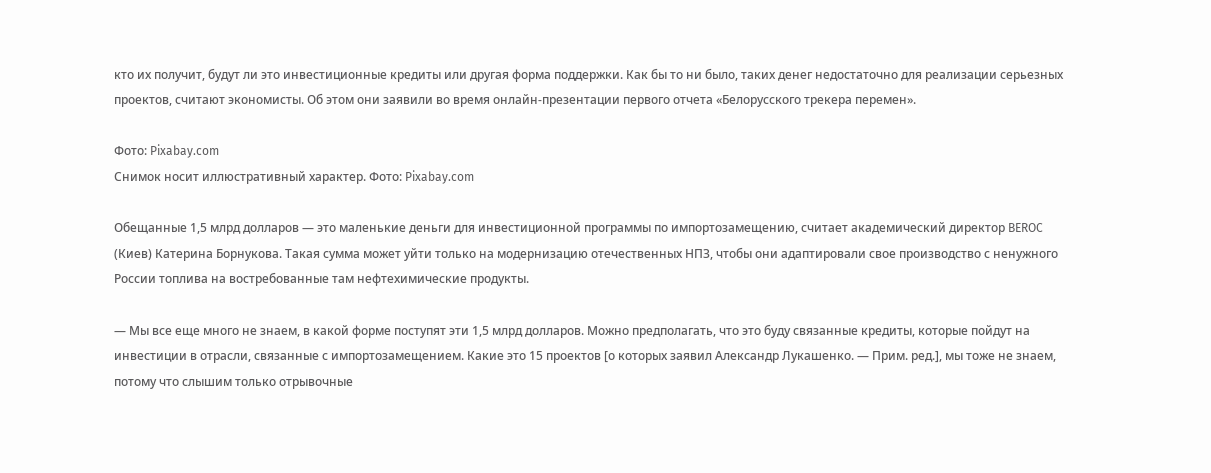кто их получит, будут ли это инвестиционные кредиты или другая форма поддержки. Как бы то ни было, таких денег недостаточно для реализации серьезных проектов, считают экономисты. Об этом они заявили во время онлайн-презентации первого отчета «Белорусского трекера перемен».

Фото: Pixabay.com
Снимок носит иллюстративный характер. Фото: Pixabay.com

Обещанные 1,5 млрд долларов — это маленькие деньги для инвестиционной программы по импортозамещению, считает академический директор BEROC (Киев) Катерина Борнукова. Такая сумма может уйти только на модернизацию отечественных НПЗ, чтобы они адаптировали свое производство с ненужного России топлива на востребованные там нефтехимические продукты.

— Мы все еще много не знаем, в какой форме поступят эти 1,5 млрд долларов. Можно предполагать, что это буду связанные кредиты, которые пойдут на инвестиции в отрасли, связанные с импортозамещением. Какие это 15 проектов [о которых заявил Александр Лукашенко. — Прим. ред.], мы тоже не знаем, потому что слышим только отрывочные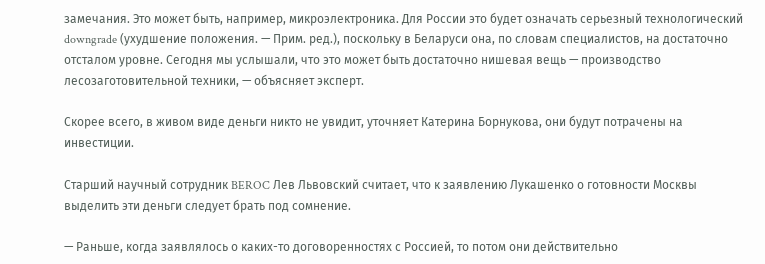замечания. Это может быть, например, микроэлектроника. Для России это будет означать серьезный технологический downgrade (ухудшение положения. — Прим. ред.), поскольку в Беларуси она, по словам специалистов, на достаточно отсталом уровне. Сегодня мы услышали, что это может быть достаточно нишевая вещь — производство лесозаготовительной техники, — объясняет эксперт.

Скорее всего, в живом виде деньги никто не увидит, уточняет Катерина Борнукова, они будут потрачены на инвестиции.

Старший научный сотрудник BEROC Лев Львовский считает, что к заявлению Лукашенко о готовности Москвы выделить эти деньги следует брать под сомнение.

— Раньше, когда заявлялось о каких-то договоренностях с Россией, то потом они действительно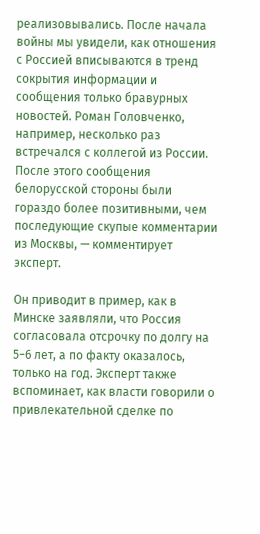реализовывались. После начала войны мы увидели, как отношения с Россией вписываются в тренд сокрытия информации и сообщения только бравурных новостей. Роман Головченко, например, несколько раз встречался с коллегой из России. После этого сообщения белорусской стороны были гораздо более позитивными, чем последующие скупые комментарии из Москвы, — комментирует эксперт.

Он приводит в пример, как в Минске заявляли, что Россия согласовала отсрочку по долгу на 5−6 лет, а по факту оказалось, только на год. Эксперт также вспоминает, как власти говорили о привлекательной сделке по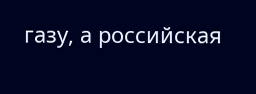газу, а российская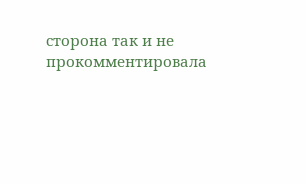сторона так и не прокомментировала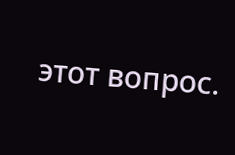этот вопрос.